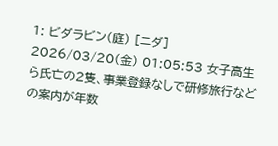1: ビダラビン(庭) [ニダ] 2026/03/20(金) 01:05:53 女子高生ら氏亡の2隻、事業登録なしで研修旅行などの案内が年数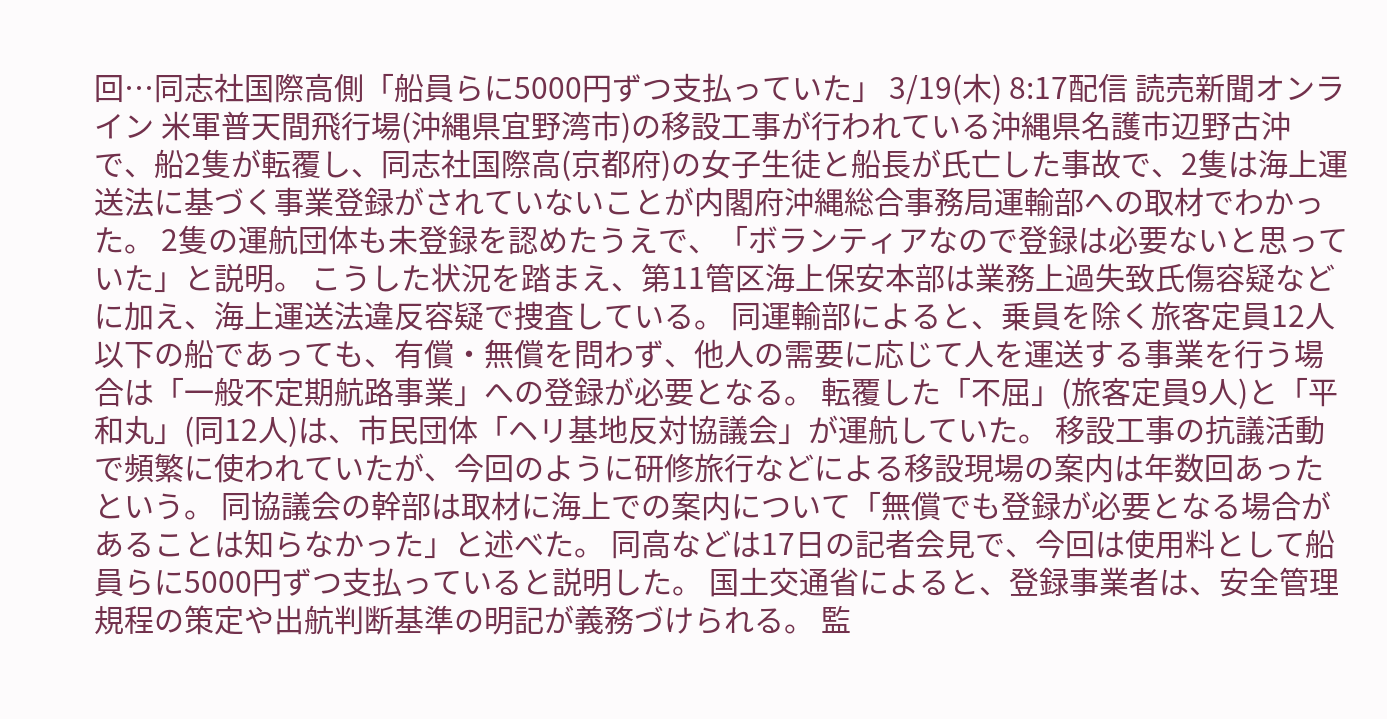回…同志社国際高側「船員らに5000円ずつ支払っていた」 3/19(木) 8:17配信 読売新聞オンライン 米軍普天間飛行場(沖縄県宜野湾市)の移設工事が行われている沖縄県名護市辺野古沖で、船2隻が転覆し、同志社国際高(京都府)の女子生徒と船長が氏亡した事故で、2隻は海上運送法に基づく事業登録がされていないことが内閣府沖縄総合事務局運輸部への取材でわかった。 2隻の運航団体も未登録を認めたうえで、「ボランティアなので登録は必要ないと思っていた」と説明。 こうした状況を踏まえ、第11管区海上保安本部は業務上過失致氏傷容疑などに加え、海上運送法違反容疑で捜査している。 同運輸部によると、乗員を除く旅客定員12人以下の船であっても、有償・無償を問わず、他人の需要に応じて人を運送する事業を行う場合は「一般不定期航路事業」への登録が必要となる。 転覆した「不屈」(旅客定員9人)と「平和丸」(同12人)は、市民団体「ヘリ基地反対協議会」が運航していた。 移設工事の抗議活動で頻繁に使われていたが、今回のように研修旅行などによる移設現場の案内は年数回あったという。 同協議会の幹部は取材に海上での案内について「無償でも登録が必要となる場合があることは知らなかった」と述べた。 同高などは17日の記者会見で、今回は使用料として船員らに5000円ずつ支払っていると説明した。 国土交通省によると、登録事業者は、安全管理規程の策定や出航判断基準の明記が義務づけられる。 監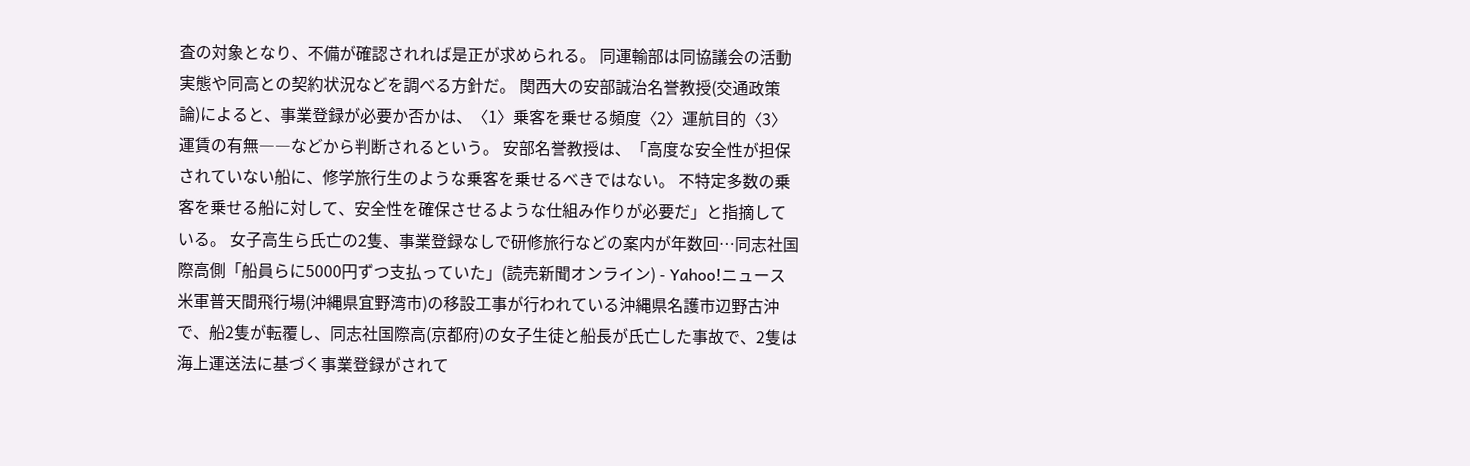査の対象となり、不備が確認されれば是正が求められる。 同運輸部は同協議会の活動実態や同高との契約状況などを調べる方針だ。 関西大の安部誠治名誉教授(交通政策論)によると、事業登録が必要か否かは、〈1〉乗客を乗せる頻度〈2〉運航目的〈3〉運賃の有無――などから判断されるという。 安部名誉教授は、「高度な安全性が担保されていない船に、修学旅行生のような乗客を乗せるべきではない。 不特定多数の乗客を乗せる船に対して、安全性を確保させるような仕組み作りが必要だ」と指摘している。 女子高生ら氏亡の2隻、事業登録なしで研修旅行などの案内が年数回…同志社国際高側「船員らに5000円ずつ支払っていた」(読売新聞オンライン) - Yahoo!ニュース 米軍普天間飛行場(沖縄県宜野湾市)の移設工事が行われている沖縄県名護市辺野古沖で、船2隻が転覆し、同志社国際高(京都府)の女子生徒と船長が氏亡した事故で、2隻は海上運送法に基づく事業登録がされて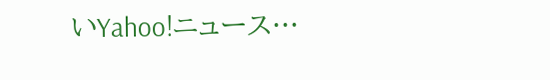いYahoo!ニュース…